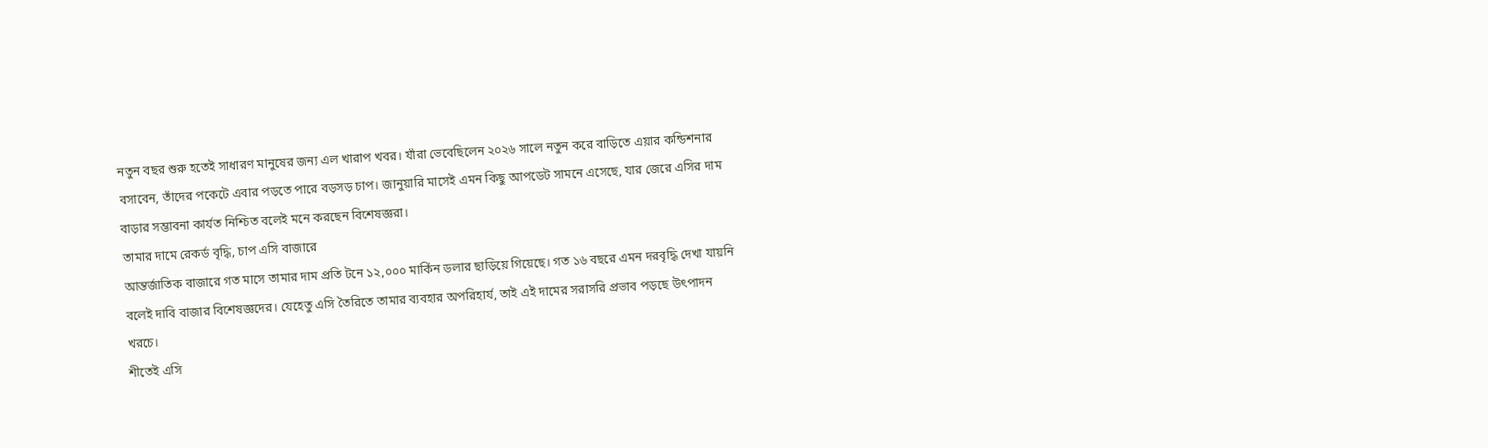নতুন বছর শুরু হতেই সাধারণ মানুষের জন্য এল খারাপ খবর। যাঁরা ভেবেছিলেন ২০২৬ সালে নতুন করে বাড়িতে এয়ার কন্ডিশনার বসাবেন, তাঁদের পকেটে এবার পড়তে পারে বড়সড় চাপ। জানুয়ারি মাসেই এমন কিছু আপডেট সামনে এসেছে, যার জেরে এসির দাম বাড়ার সম্ভাবনা কার্যত নিশ্চিত বলেই মনে করছেন বিশেষজ্ঞরা।
তামার দামে রেকর্ড বৃদ্ধি, চাপ এসি বাজারে
আন্তর্জাতিক বাজারে গত মাসে তামার দাম প্রতি টনে ১২,০০০ মার্কিন ডলার ছাড়িয়ে গিয়েছে। গত ১৬ বছরে এমন দরবৃদ্ধি দেখা যায়নি বলেই দাবি বাজার বিশেষজ্ঞদের। যেহেতু এসি তৈরিতে তামার ব্যবহার অপরিহার্য, তাই এই দামের সরাসরি প্রভাব পড়ছে উৎপাদন খরচে।
শীতেই এসি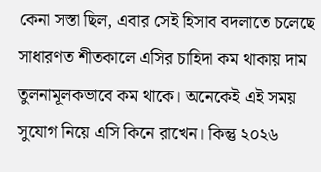কেনা সস্তা ছিল, এবার সেই হিসাব বদলাতে চলেছে
সাধারণত শীতকালে এসির চাহিদা কম থাকায় দাম তুলনামূলকভাবে কম থাকে। অনেকেই এই সময় সুযোগ নিয়ে এসি কিনে রাখেন। কিন্তু ২০২৬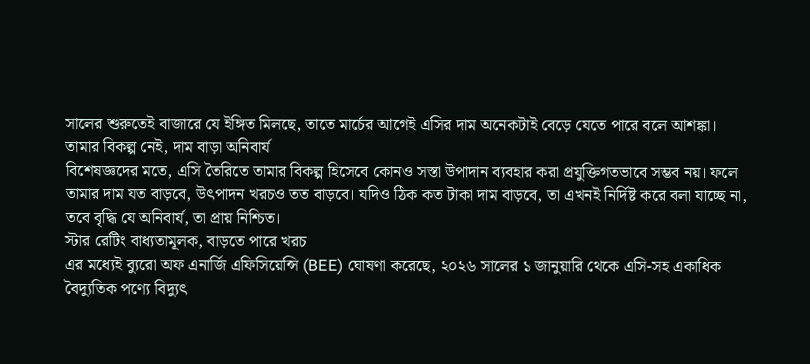সালের শুরুতেই বাজারে যে ইঙ্গিত মিলছে, তাতে মার্চের আগেই এসির দাম অনেকটাই বেড়ে যেতে পারে বলে আশঙ্কা।
তামার বিকল্প নেই, দাম বাড়া অনিবার্য
বিশেষজ্ঞদের মতে, এসি তৈরিতে তামার বিকল্প হিসেবে কোনও সস্তা উপাদান ব্যবহার করা প্রযুক্তিগতভাবে সম্ভব নয়। ফলে তামার দাম যত বাড়বে, উৎপাদন খরচও তত বাড়বে। যদিও ঠিক কত টাকা দাম বাড়বে, তা এখনই নির্দিষ্ট করে বলা যাচ্ছে না, তবে বৃদ্ধি যে অনিবার্য, তা প্রায় নিশ্চিত।
স্টার রেটিং বাধ্যতামূলক, বাড়তে পারে খরচ
এর মধ্যেই ব্যুরো অফ এনার্জি এফিসিয়েন্সি (BEE) ঘোষণা করেছে, ২০২৬ সালের ১ জানুয়ারি থেকে এসি-সহ একাধিক বৈদ্যুতিক পণ্যে বিদ্যুৎ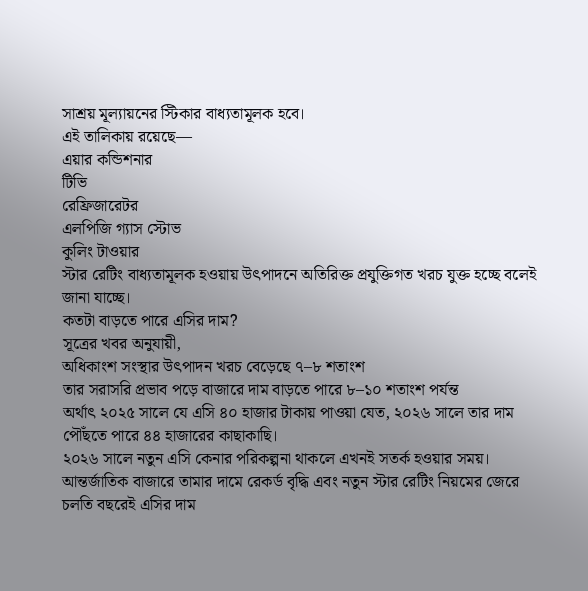সাশ্রয় মূল্যায়নের স্টিকার বাধ্যতামূলক হবে।
এই তালিকায় রয়েছে—
এয়ার কন্ডিশনার
টিভি
রেফ্রিজারেটর
এলপিজি গ্যাস স্টোভ
কুলিং টাওয়ার
স্টার রেটিং বাধ্যতামূলক হওয়ায় উৎপাদনে অতিরিক্ত প্রযুক্তিগত খরচ যুক্ত হচ্ছে বলেই জানা যাচ্ছে।
কতটা বাড়তে পারে এসির দাম?
সূত্রের খবর অনুযায়ী,
অধিকাংশ সংস্থার উৎপাদন খরচ বেড়েছে ৭–৮ শতাংশ
তার সরাসরি প্রভাব পড়ে বাজারে দাম বাড়তে পারে ৮–১০ শতাংশ পর্যন্ত
অর্থাৎ ২০২৫ সালে যে এসি ৪০ হাজার টাকায় পাওয়া যেত, ২০২৬ সালে তার দাম পৌঁছতে পারে ৪৪ হাজারের কাছাকাছি।
২০২৬ সালে নতুন এসি কেনার পরিকল্পনা থাকলে এখনই সতর্ক হওয়ার সময়। আন্তর্জাতিক বাজারে তামার দামে রেকর্ড বৃদ্ধি এবং নতুন স্টার রেটিং নিয়মের জেরে চলতি বছরেই এসির দাম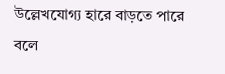উল্লেখযোগ্য হারে বাড়তে পারে বলে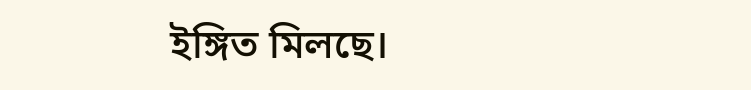ইঙ্গিত মিলছে।